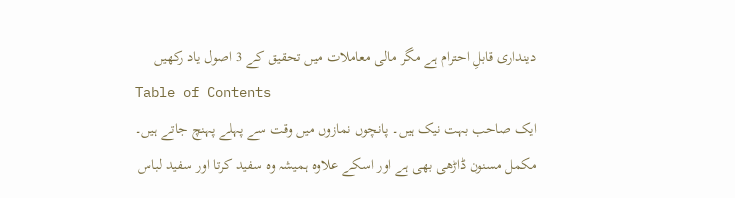دینداری قابلِ احترام ہے مگر مالی معاملات میں تحقیق کے 3 اصول یاد رکھیں
Table of Contents
ایک صاحب بہت نیک ہیں۔ پانچوں نمازوں میں وقت سے پہلے پہنچ جاتے ہیں۔ مکمل مسنون ڈاڑھی بھی ہے اور اسکے علاوہ ہمیشہ وہ سفید کرتا اور سفید لباس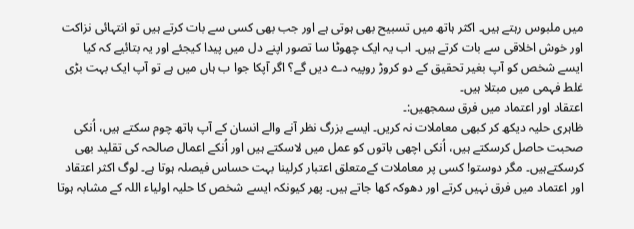میں ملبوس رہتے ہیں۔ اکثر ہاتھ میں تسبیح بھی ہوتی ہے اور جب بھی کسی سے بات کرتے ہیں تو انتہائی نزاکت اور خوش اخلاقی سے بات کرتے ہیں۔ اب یہ ایک چھوٹا سا تصور اپنے دل میں پیدا کیجئے اور یہ بتائیے کہ کیا ایسے شخص کو آپ بغیر تحقیق کے دو کروڑ روپیہ دے دیں گے؟ اگر آپکا جوا ب ہاں میں ہے تو آپ ایک بہت بڑی غلط فہمی میں مبتلا ہیں۔
اعتقاد اور اعتماد میں فرق سمجھیں:۔
ظاہری حلیہ دیکھ کر کبھی معاملات نہ کریں۔ ایسے بزرگ نظر آنے والے انسان کے آپ ہاتھ چوم سکتے ہیں، اُنکی صحبت حاصل کرسکتے ہیں، اُنکی اچھی باتوں کو عمل میں لاسکتے ہیں اور اُنکے اعمال صالحہ کی تقلید بھی کرسکتےہیں۔ مگر دوستو! کسی پر معاملات کےمتعلق اعتبار کرلینا بہت حساس فیصلہ ہوتا ہے۔ لوگ اکثر اعتقاد اور اعتماد میں فرق نہیں کرتے اور دھوکہ کھا جاتے ہیں۔ پھر کیونکہ ایسے شخص کا حلیہ اولیاء اللہ کے مشابہ ہوتا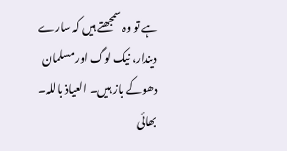ہے تو وہ سمجھتے ہیں کہ سارے دیندار، نیک لوگ اور مسلمان دھوکے باز ہیں۔ العیاذ باللہ۔
بھائی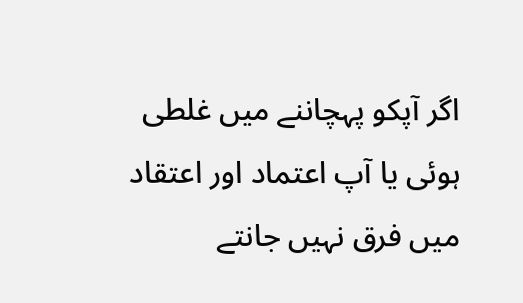اگر آپکو پہچاننے میں غلطی ہوئی یا آپ اعتماد اور اعتقاد میں فرق نہیں جانتے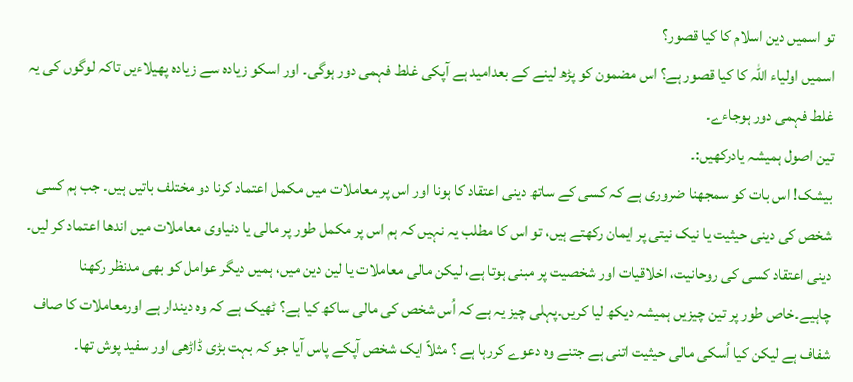تو اسمیں دین اسلام کا کیا قصور؟
اسمیں اولیاء اللہ کا کیا قصور ہے؟ اس مضمون کو پڑھ لینے کے بعدامید ہے آپکی غلط فہمی دور ہوگی۔ اور اسکو زیادہ سے زیادہ پھیلاءیں تاکہ لوگوں کی یہ غلط فہمی دور ہوجاءے۔
تین اصول ہمیشہ یادرکھیں:۔
بیشک! اس بات کو سمجھنا ضروری ہے کہ کسی کے ساتھ دینی اعتقاد کا ہونا اور اس پر معاملات میں مکمل اعتماد کرنا دو مختلف باتیں ہیں۔ جب ہم کسی شخص کی دینی حیثیت یا نیک نیتی پر ایمان رکھتے ہیں، تو اس کا مطلب یہ نہیں کہ ہم اس پر مکمل طور پر مالی یا دنیاوی معاملات میں اندھا اعتماد کر لیں۔ دینی اعتقاد کسی کی روحانیت، اخلاقیات اور شخصیت پر مبنی ہوتا ہے، لیکن مالی معاملات یا لین دین میں، ہمیں دیگر عوامل کو بھی مدنظر رکھنا چاہیے۔خاص طور پر تین چیزیں ہمیشہ دیکھ لیا کریں۔پہلی چیز یہ ہے کہ اُس شخص کی مالی ساکھ کیا ہے؟ ٹھیک ہے کہ وہ دیندار ہے اورمعاملات کا صاف شفاف ہے لیکن کیا اُسکی مالی حیثیت اتنی ہے جتنے وہ دعوے کررہا ہے ؟ مثلاً ایک شخص آپکے پاس آیا جو کہ بہت بڑی ڈاڑھی اور سفید پوش تھا۔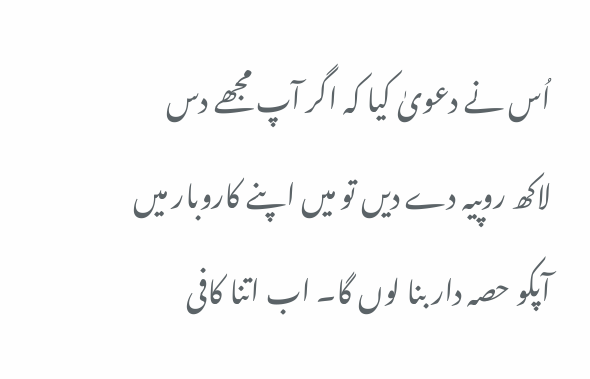اُس نے دعویٰ کیا کہ اگر آپ مجھے دس لاکھ روپیہ دے دیں تو میں اپنے کاروبار میں آپکو حصہ دار بنا لوں گا۔ اب اتنا کافی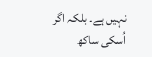نہیں ہے۔ بلکہ اگر اُسکی ساکھ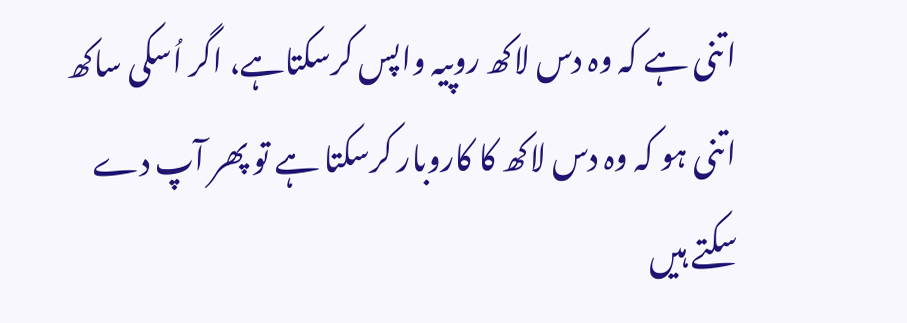اتنی ہے کہ وہ دس لاکھ روپیہ واپس کرسکتاہے، اگر اُسکی ساکھ اتنی ہو کہ وہ دس لاکھ کا کاروبار کرسکتا ہے تو پھر آپ دے سکتے ہیں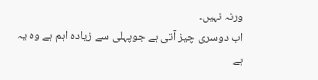ورنہ نہیں۔
اب دوسری چیز آتی ہے جوپہلی سے زیادہ اہم ہے وہ یہ ہے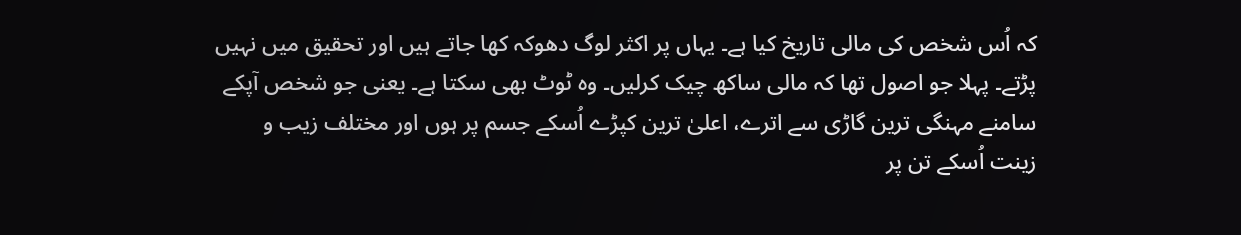کہ اُس شخص کی مالی تاریخ کیا ہے۔ یہاں پر اکثر لوگ دھوکہ کھا جاتے ہیں اور تحقیق میں نہیں پڑتے۔ پہلا جو اصول تھا کہ مالی ساکھ چیک کرلیں۔ وہ ٹوٹ بھی سکتا ہے۔ یعنی جو شخص آپکے سامنے مہنگی ترین گاڑی سے اترے، اعلیٰ ترین کپڑے اُسکے جسم پر ہوں اور مختلف زیب و زینت اُسکے تن پر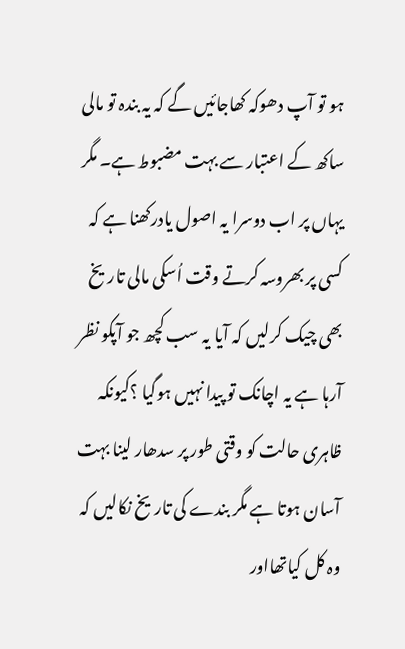ہو تو آپ دھوکہ کھاجائیں گے کہ یہ بندہ تو مالی ساکھ کے اعتبار سے بہت مضبوط ہے۔ مگر یہاں پر اب دوسرا یہ اصول یادرکھنا ہے کہ کسی پر بھروسہ کرتے وقت اُسکی مالی تاریخ بھی چیک کرلیں کہ آیا یہ سب کچھ جو آپکو نظر آرہا ہے یہ اچانک تو پیدا نہیں ہوگیا ؟کیونکہ ظاہری حالت کو وقتی طور پر سدھار لینا بہت آسان ہوتا ہے مگر بندے کی تاریخ نکالیں کہ وہ کل کیاتھااور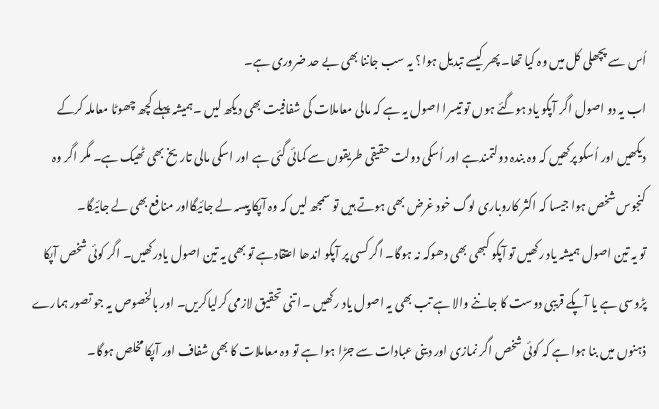اُس سے پچھلی کل میں وہ کیا تھا۔ پھر کیسے تبدیل ہوا؟ یہ سب جاننا بھی بے حد ضروری ہے۔
اب یہ دو اصول اگر آپکو یاد ہوگئے ہوں تو تیسرا اصول یہ ہے کہ مالی معاملات کی شفافیت بھی دیکھ لیں ۔ہمیشہ پہلے کچھ چھوٹا معاملہ کرکے دیکھیں اور اُسکو پرکھیں کہ وہ بندہ دولتمندہے اور اُسکی دولت حقیقی طریقوں سے کمائی گئی ہے اور اسکی مالی تاریخ بھی ٹھیک ہے۔ مگر اگر وہ کنجوس شخص ہوا جیسا کہ اکثر کاروباری لوگ خود غرض بھی ہوتے ہیں تو سمجھ لیں کہ وہ آپکا پیسہ لے جائیگااور منافع بھی لے جائیگا۔
تو یہ تین اصول ہمیشہ یاد رکھیں تو آپکو کبھی بھی دھوکہ نہ ہوگا۔ اگر کسی پر آپکو اندھا اعتقادہے تو بھی یہ تین اصول یادرکھیں۔ اگر کوئی شخص آپکا پڑوسی ہے یا آپکے قریبی دوست کا جاننے والا ہے تب بھی یہ اصول یاد رکھیں ۔ا تنی تحقیق لازمی کرلیاکریں۔ اور بالخصوص یہ جو تصور ہمارے ذہنوں میں بنا ہوا ہے کہ کوئی شخص اگر نمازی اور دینی عبادات سے جڑا ہوا ہے تو وہ معاملات کا بھی شفاف اور آپکا مخلص ہوگا۔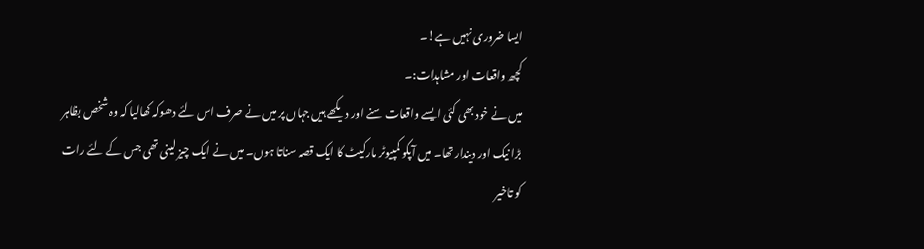ایسا ضروری نہیں ہے!۔
کچھ واقعات اور مشاہدات:۔
میں نے خود بھی کئی ایسے واقعات سنے اور دیکھے ہیں جہاں پر میں نے صرف اس لئے دھوکہ کھالیا کہ وہ شخص بظاہر بڑا نیک اور دیندار تھا۔ میں آپکو کمپیوٹر مارکیٹ کا ایک قصہ سناتا ہوں۔ میں نے ایک چیز لینی تھی جس کے لئے رات کو تاخیر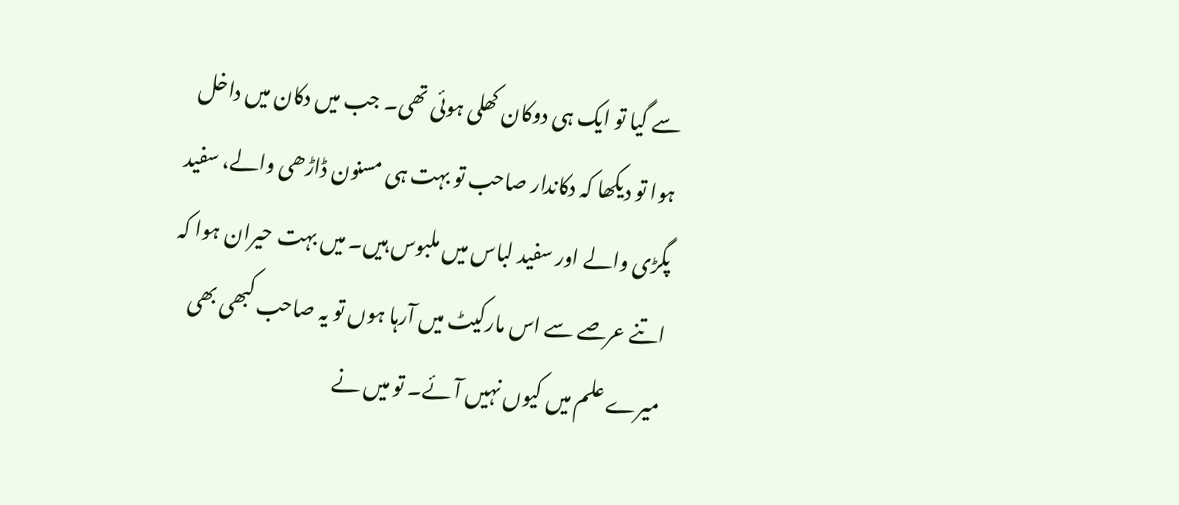سے گیا تو ایک ہی دوکان کھلی ہوئی تھی۔ جب میں دکان میں داخل ہوا تو دیکھا کہ دکاندار صاحب تو بہت ہی مسنون ڈاڑھی والے، سفید پگڑی والے اور سفید لباس میں ملبوس ہیں۔ میں بہت حیران ہوا کہ اتنے عرصے سے اس مارکیٹ میں آرہا ہوں تو یہ صاحب کبھی بھی میرے علم میں کیوں نہیں آئے۔ تو میں نے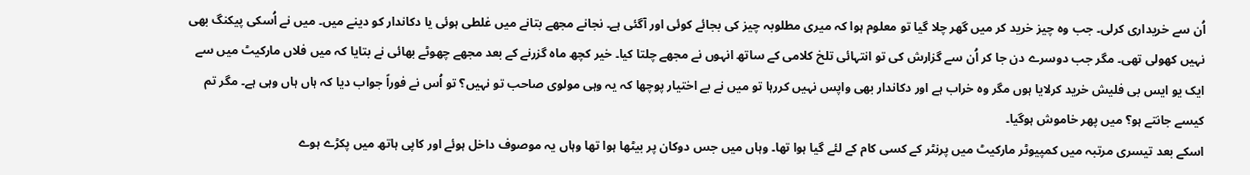اُن سے خریداری کرلی۔ جب وہ چیز خرید کر میں گھر چلا گیا تو معلوم ہوا کہ میری مطلوبہ چیز کی بجائے کوئی اور آگئی ہے۔ نجانے مجھے بتانے میں غلطی ہوئی یا دکاندار کو دینے میں۔ میں نے اُسکی پیکنگ بھی نہیں کھولی تھی۔ مگر جب دوسرے دن جا کر اُن سے گزارش کی تو انتہائی تلخ کلامی کے ساتھ انہوں نے مجھے چلتا کیا۔ خیر کچھ ماہ گزرنے کے بعد مجھے چھوٹے بھائی نے بتایا کہ میں فلاں مارکیٹ میں سے ایک یو ایس بی فلیش خرید کرلایا ہوں مگر وہ خراب ہے اور دکاندار بھی واپس نہیں کررہا تو میں نے بے اختیار پوچھا کہ یہ وہی مولوی صاحب تو نہیں؟ تو اُس نے فوراً جواب دیا کہ ہاں ہاں وہی ہے۔ مگر تم کیسے جانتے ہو؟ میں پھر خاموش ہوگیا۔
اسکے بعد تیسری مرتبہ میں کمپیوٹر مارکیٹ میں پرنٹر کے کسی کام کے لئے گیا ہوا تھا۔ وہاں میں جس دوکان پر بیٹھا ہوا تھا وہاں یہ موصوف داخل ہوئے اور کاپی ہاتھ میں پکڑے ہوے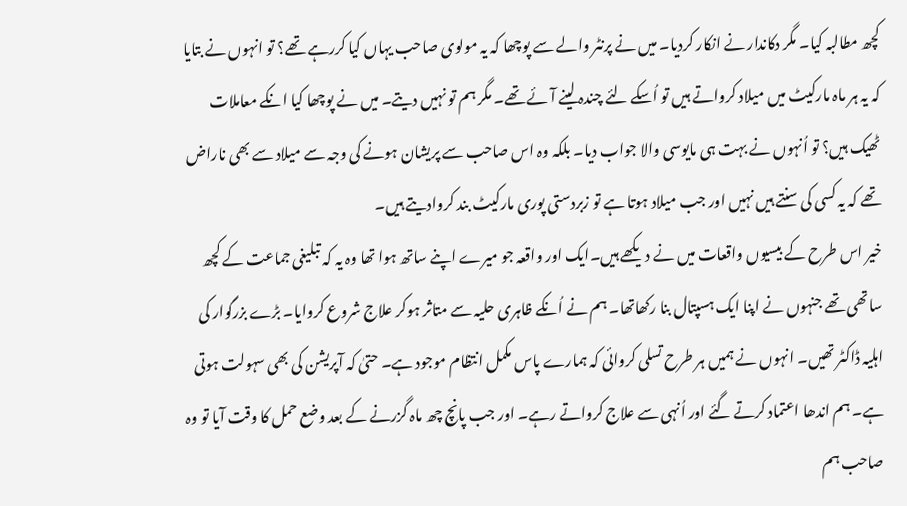کچھ مطالبہ کیا۔ مگر دکاندار نے انکار کردیا۔ میں نے پرنٹر والے سے پوچھا کہ یہ مولوی صاحب یہاں کیا کررہے تھے؟ تو انہوں نے بتایا کہ یہ ہر ماہ مارکیٹ میں میلاد کرواتے ہیں تو اُسکے لئے چندہ لینے آئے تھے۔ مگر ہم تو نہیں دیتے۔ میں نے پوچھا کیا انکے معاملات ٹھیک ہیں؟ تو اُنہوں نے بہت ہی مایوسی والا جواب دیا۔ بلکہ وہ اس صاحب سے پریشان ہونے کی وجہ سے میلاد سے بھی ناراض تھے کہ یہ کسی کی سنتے ہیں نہیں اور جب میلاد ہوتا ہے تو زبردستی پوری مارکیٹ بند کروادیتے ہیں۔
خیر اس طرح کے بیسیوں واقعات میں نے دیکھے ہیں۔ایک اور واقعہ جو میرے اپنے ساتھ ہوا تھا وہ یہ کہ تبلیغی جماعت کے کچھ ساتھی تھے جنہوں نے اپنا ایک ہسپتال بنا رکھاتھا۔ ہم نے اُنکے ظاہری حلیہ سے متاثر ہوکر علاج شروع کروایا۔ بڑے بزرگوار کی اہلیہ ڈاکٹر تھیں۔ انہوں نے ہمیں ہر طرح تسلی کروائی کہ ہمارے پاس مکمل انتظام موجود ہے۔ حتیٰ کہ آپریشن کی بھی سہولت ہوتی ہے۔ ہم اندھا اعتماد کرتے گئے اور اُنہی سے علاج کرواتے رہے۔ اور جب پانچ چھ ماہ گزرنے کے بعد وضع حمل کا وقت آیا تو وہ صاحب ہم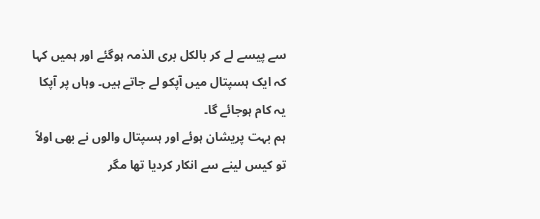سے پیسے لے کر بالکل بری الذمہ ہوگئے اور ہمیں کہا کہ ایک ہسپتال میں آپکو لے جاتے ہیں۔ وہاں پر آپکا یہ کام ہوجائے گا۔
ہم بہت پریشان ہوئے اور ہسپتال والوں نے بھی اولاً تو کیس لینے سے انکار کردیا تھا مگر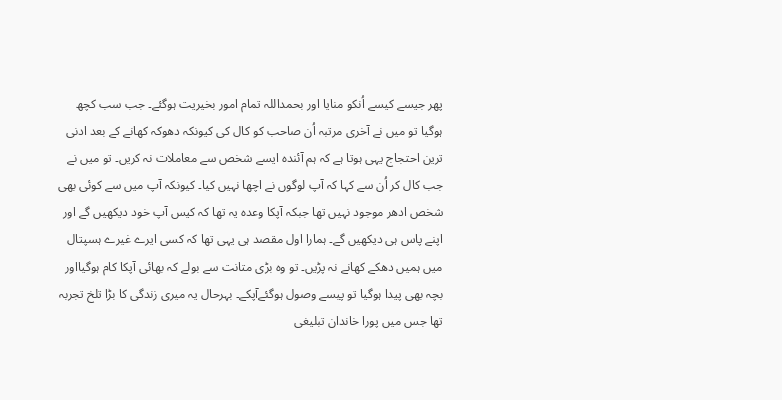پھر جیسے کیسے اُنکو منایا اور بحمداللہ تمام امور بخیریت ہوگئے۔ جب سب کچھ ہوگیا تو میں نے آخری مرتبہ اُن صاحب کو کال کی کیونکہ دھوکہ کھانے کے بعد ادنی ترین احتجاج یہی ہوتا ہے کہ ہم آئندہ ایسے شخص سے معاملات نہ کریں۔ تو میں نے جب کال کر اُن سے کہا کہ آپ لوگوں نے اچھا نہیں کیا۔ کیونکہ آپ میں سے کوئی بھی شخص ادھر موجود نہیں تھا جبکہ آپکا وعدہ یہ تھا کہ کیس آپ خود دیکھیں گے اور اپنے پاس ہی دیکھیں گے۔ ہمارا اول مقصد ہی یہی تھا کہ کسی ایرے غیرے ہسپتال میں ہمیں دھکے کھانے نہ پڑیں۔ تو وہ بڑی متانت سے بولے کہ بھائی آپکا کام ہوگیااور بچہ بھی پیدا ہوگیا تو پیسے وصول ہوگئےآپکے۔ بہرحال یہ میری زندگی کا بڑا تلخ تجربہ تھا جس میں پورا خاندان تبلیغی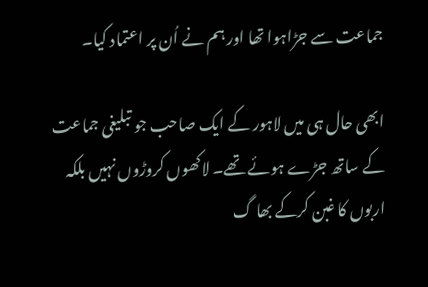جماعت سے جڑاہوا تھا اور ہم نے اُن پر اعتماد کیا۔

ابھی حال ہی میں لاہور کے ایک صاحب جو تبلیغی جماعت کے ساتھ جڑے ہوئے تھے۔ لاکھوں کروڑوں نہیں بلکہ اربوں کا غبن کرکے بھا گ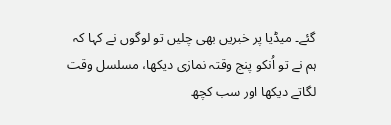گئے۔ میڈیا پر خبریں بھی چلیں تو لوگوں نے کہا کہ ہم نے تو اُنکو پنج وقتہ نمازی دیکھا، مسلسل وقت لگاتے دیکھا اور سب کچھ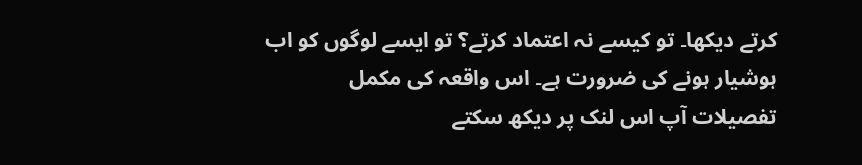کرتے دیکھا۔ تو کیسے نہ اعتماد کرتے؟ تو ایسے لوگوں کو اب ہوشیار ہونے کی ضرورت ہے۔ اس واقعہ کی مکمل تفصیلات آپ اس لنک پر دیکھ سکتے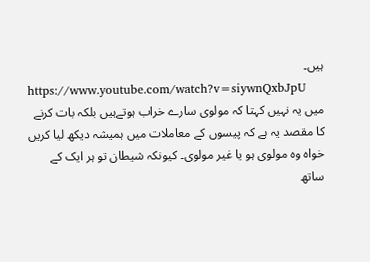ہیں۔
https://www.youtube.com/watch?v=siywnQxbJpU
میں یہ نہیں کہتا کہ مولوی سارے خراب ہوتےہیں بلکہ بات کرنے کا مقصد یہ ہے کہ پیسوں کے معاملات میں ہمیشہ دیکھ لیا کریں خواہ وہ مولوی ہو یا غیر مولوی۔ کیونکہ شیطان تو ہر ایک کے ساتھ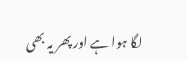لگا ہوا ہے اور پھر یہ بھی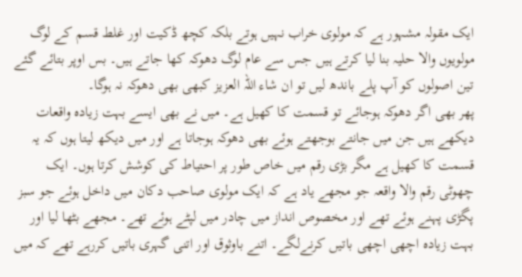ایک مقولہ مشہور ہے کہ مولوی خراب نہیں ہوتے بلکہ کچھ ڈکیت اور غلط قسم کے لوگ مولویوں والا حلیہ بنا لیا کرتے ہیں جس سے عام لوگ دھوکہ کھا جاتے ہیں۔ بس اوپر بتائے گئے تین اصولوں کو آپ پلے باندھ لیں تو ان شاء اللہ العزیز کبھی بھی دھوکہ نہ ہوگا۔
پھر بھی اگر دھوکہ ہوجائے تو قسمت کا کھیل ہے۔ میں نے بھی ایسے بہت زیادہ واقعات دیکھے ہیں جن میں جانتے بوجھتے ہوئے بھی دھوکہ ہوجاتا ہے اور میں دیکھ لیتا ہوں کہ یہ قسمت کا کھیل ہے مگر بڑی رقم میں خاص طور پر احتیاط کی کوشش کرتا ہوں۔ ایک چھوٹی رقم والا واقعہ جو مجھے یاد ہے کہ ایک مولوی صاحب دکان میں داخل ہوئے جو سبز پگڑی پہنے ہوئے تھے اور مخصوص انداز میں چادر میں لپٹے ہوئے تھے۔ مجھے بٹھا لیا اور بہت زیادہ اچھی اچھی باتیں کرنےلگے۔ اتنے باوثوق اور اتنی گہری باتیں کررہے تھے کہ میں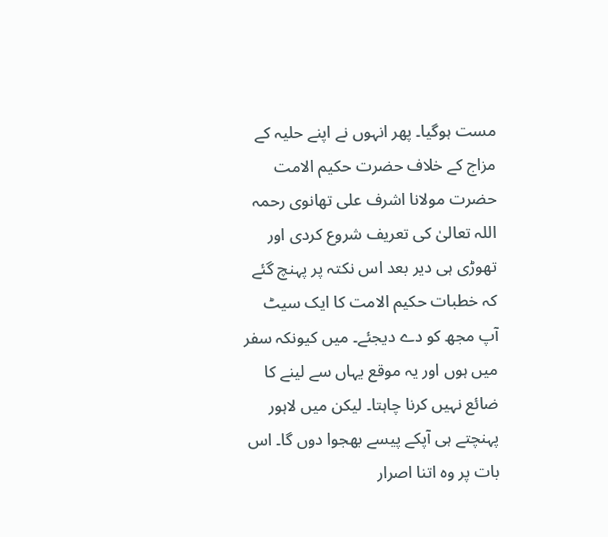مست ہوگیا۔ پھر انہوں نے اپنے حلیہ کے مزاج کے خلاف حضرت حکیم الامت حضرت مولانا اشرف علی تھانوی رحمہ اللہ تعالیٰ کی تعریف شروع کردی اور تھوڑی ہی دیر بعد اس نکتہ پر پہنچ گئے کہ خطبات حکیم الامت کا ایک سیٹ آپ مجھ کو دے دیجئے۔ میں کیونکہ سفر میں ہوں اور یہ موقع یہاں سے لینے کا ضائع نہیں کرنا چاہتا۔ لیکن میں لاہور پہنچتے ہی آپکے پیسے بھجوا دوں گا۔ اس بات پر وہ اتنا اصرار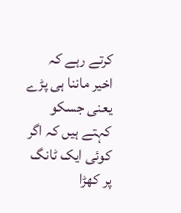کرتے رہے کہ اخیر ماننا ہی پڑے یعنی جسکو کہتے ہیں کہ اگر کوئی ایک ٹانگ پر کھڑا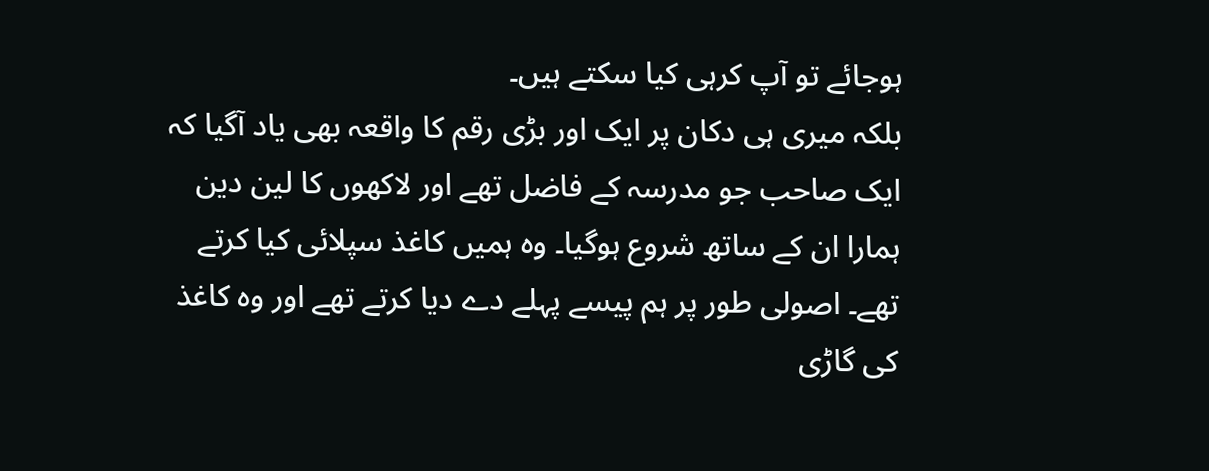ہوجائے تو آپ کرہی کیا سکتے ہیں۔
بلکہ میری ہی دکان پر ایک اور بڑی رقم کا واقعہ بھی یاد آگیا کہ ایک صاحب جو مدرسہ کے فاضل تھے اور لاکھوں کا لین دین ہمارا ان کے ساتھ شروع ہوگیا۔ وہ ہمیں کاغذ سپلائی کیا کرتے تھے۔ اصولی طور پر ہم پیسے پہلے دے دیا کرتے تھے اور وہ کاغذ کی گاڑی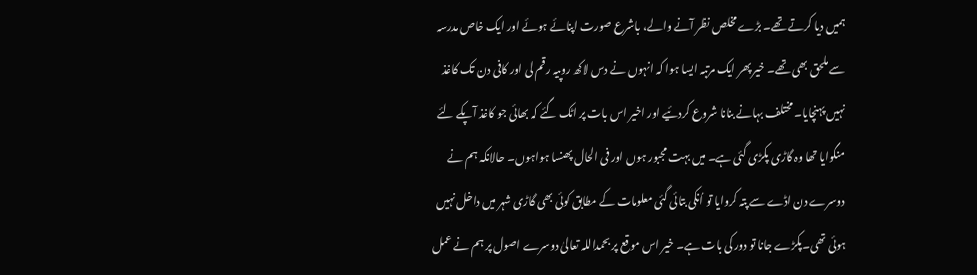ہمیں دیا کرتے تھے۔ بڑے مخلص نظر آنے والے، باشرع صورت اپنائے ہوئے اور ایک خاص مدرسہ سے ملحق بھی تھے۔ خیر پھر ایک مرتبہ ایسا ہوا کہ انہوں نے دس لاکھ روپیہ رقم لی اور کافی دن تک کاغذ نہیں پہنچایا۔ مختلف بہانے بنانا شروع کردئیے اور اخیر اس بات پر اٹک گئے کہ بھائی جو کاغذ آپکے لئے منگوایا تھا وہ گاڑی پکڑی گئی ہے۔ میں بہت مجبور ہوں اور فی الحال پھنسا ہواہوں۔ حالانکہ ہم نے دوسرے دن اڈے سے پتہ کروایا تو اُنکی بتائی گئی معلومات کے مطابق کوئی بھی گاڑی شہر میں داخل نہیں ہوئی تھی۔پکڑے جانا تو دور کی بات ہے۔ خیر اس موقع پر بحمداللہ تعالیٰ دوسرے اصول پر ہم نے عمل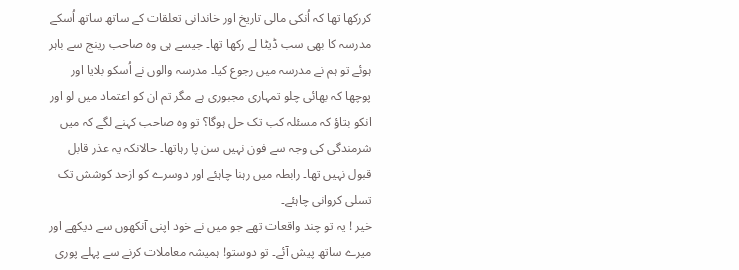کررکھا تھا کہ اُنکی مالی تاریخ اور خاندانی تعلقات کے ساتھ ساتھ اُسکے مدرسہ کا بھی سب ڈیٹا لے رکھا تھا۔ جیسے ہی وہ صاحب رینج سے باہر ہوئے تو ہم نے مدرسہ میں رجوع کیا۔ مدرسہ والوں نے اُسکو بلایا اور پوچھا کہ بھائی چلو تمہاری مجبوری ہے مگر تم ان کو اعتماد میں لو اور انکو بتاؤ کہ مسئلہ کب تک حل ہوگا؟ تو وہ صاحب کہنے لگے کہ میں شرمندگی کی وجہ سے فون نہیں سن پا رہاتھا۔ حالانکہ یہ عذر قابل قبول نہیں تھا۔ رابطہ میں رہنا چاہئے اور دوسرے کو ازحد کوشش تک تسلی کروانی چاہئے۔
خیر ! یہ تو چند واقعات تھے جو میں نے خود اپنی آنکھوں سے دیکھے اور میرے ساتھ پیش آئے۔ تو دوستو! ہمیشہ معاملات کرنے سے پہلے پوری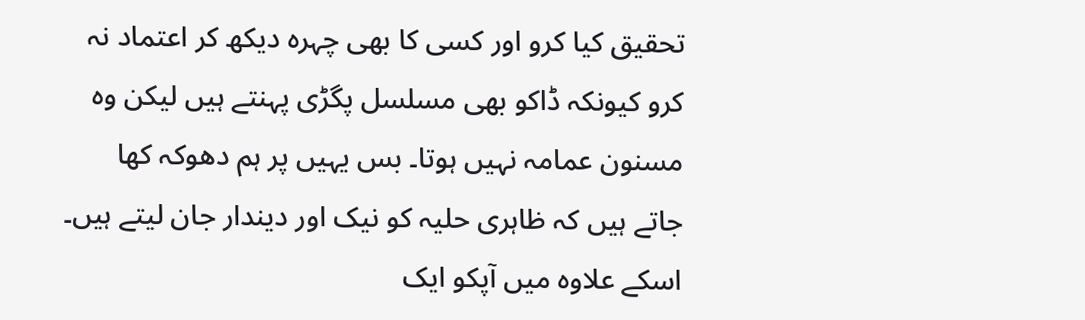تحقیق کیا کرو اور کسی کا بھی چہرہ دیکھ کر اعتماد نہ کرو کیونکہ ڈاکو بھی مسلسل پگڑی پہنتے ہیں لیکن وہ مسنون عمامہ نہیں ہوتا۔ بس یہیں پر ہم دھوکہ کھا جاتے ہیں کہ ظاہری حلیہ کو نیک اور دیندار جان لیتے ہیں۔
اسکے علاوہ میں آپکو ایک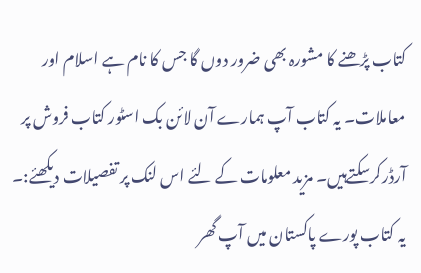کتاب پڑھنے کا مشورہ بھی ضرور دوں گا جس کا نام ہے اسلام اور معاملات۔ یہ کتاب آپ ہمارے آن لائن بک اسٹور کتاب فروش پر آرڈرکرسکتےہیں۔ مزید معلومات کے لئے اس لنک پر تفصیلات دیکھئے:۔
یہ کتاب پورے پاکستان میں آپ گھر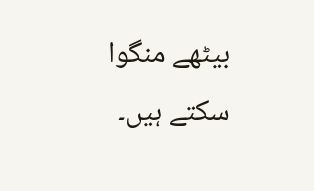بیٹھے منگوا سکتے ہیں۔